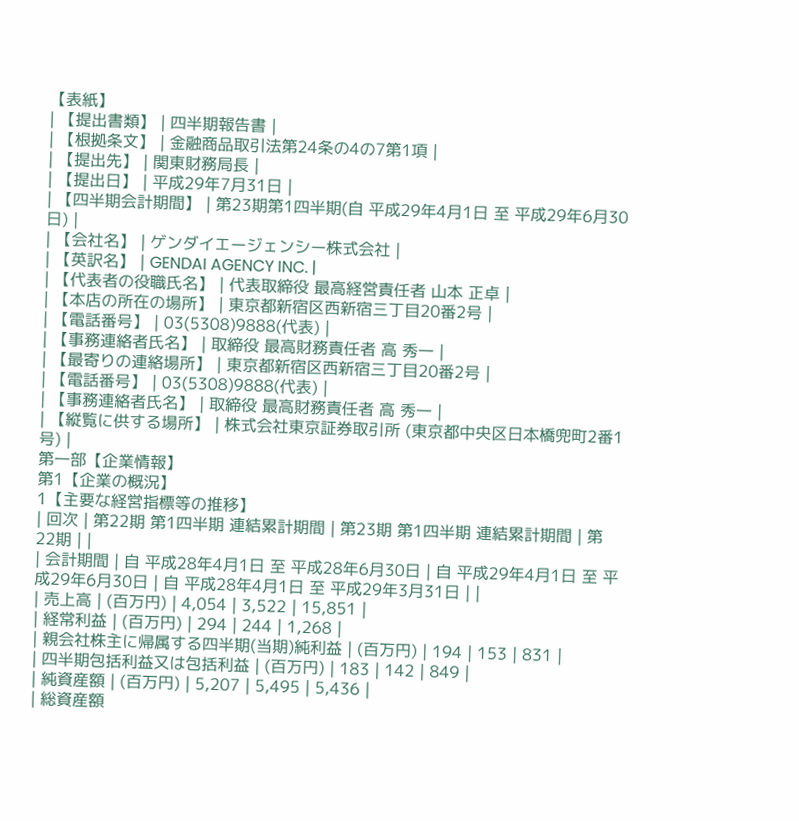【表紙】
| 【提出書類】 | 四半期報告書 |
| 【根拠条文】 | 金融商品取引法第24条の4の7第1項 |
| 【提出先】 | 関東財務局長 |
| 【提出日】 | 平成29年7月31日 |
| 【四半期会計期間】 | 第23期第1四半期(自 平成29年4月1日 至 平成29年6月30日) |
| 【会社名】 | ゲンダイエージェンシー株式会社 |
| 【英訳名】 | GENDAI AGENCY INC. |
| 【代表者の役職氏名】 | 代表取締役 最高経営責任者 山本 正卓 |
| 【本店の所在の場所】 | 東京都新宿区西新宿三丁目20番2号 |
| 【電話番号】 | 03(5308)9888(代表) |
| 【事務連絡者氏名】 | 取締役 最高財務責任者 高 秀一 |
| 【最寄りの連絡場所】 | 東京都新宿区西新宿三丁目20番2号 |
| 【電話番号】 | 03(5308)9888(代表) |
| 【事務連絡者氏名】 | 取締役 最高財務責任者 高 秀一 |
| 【縦覧に供する場所】 | 株式会社東京証券取引所 (東京都中央区日本橋兜町2番1号) |
第一部【企業情報】
第1【企業の概況】
1【主要な経営指標等の推移】
| 回次 | 第22期 第1四半期 連結累計期間 | 第23期 第1四半期 連結累計期間 | 第22期 | |
| 会計期間 | 自 平成28年4月1日 至 平成28年6月30日 | 自 平成29年4月1日 至 平成29年6月30日 | 自 平成28年4月1日 至 平成29年3月31日 | |
| 売上高 | (百万円) | 4,054 | 3,522 | 15,851 |
| 経常利益 | (百万円) | 294 | 244 | 1,268 |
| 親会社株主に帰属する四半期(当期)純利益 | (百万円) | 194 | 153 | 831 |
| 四半期包括利益又は包括利益 | (百万円) | 183 | 142 | 849 |
| 純資産額 | (百万円) | 5,207 | 5,495 | 5,436 |
| 総資産額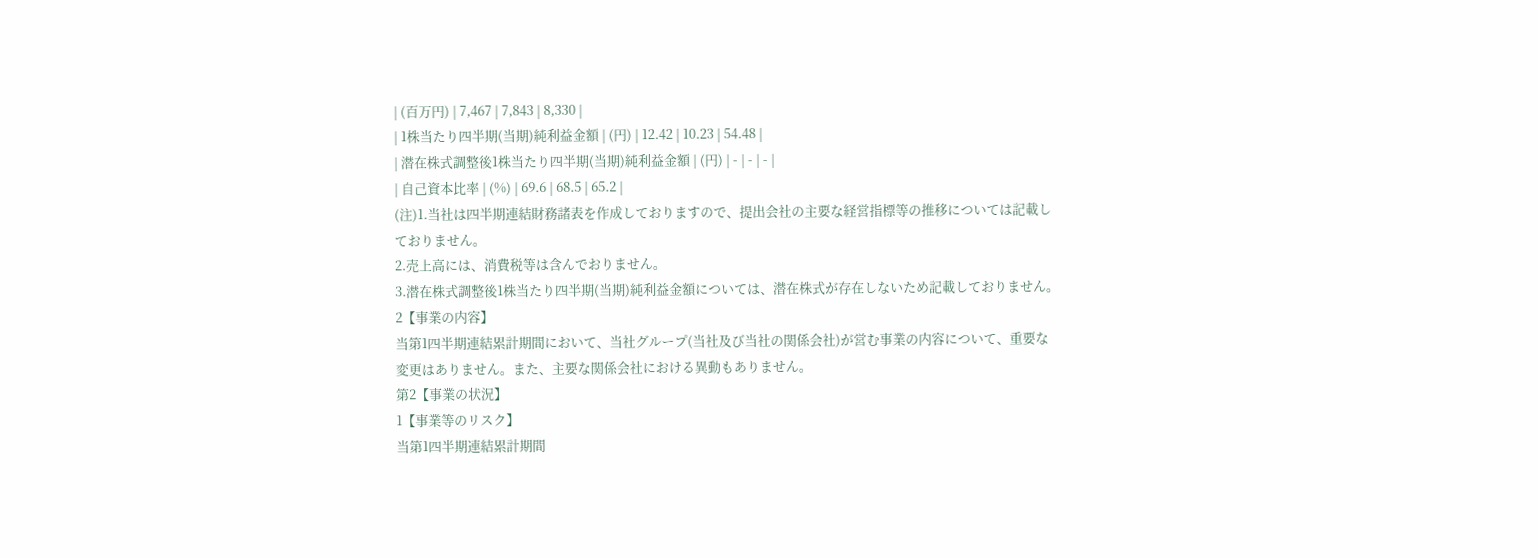| (百万円) | 7,467 | 7,843 | 8,330 |
| 1株当たり四半期(当期)純利益金額 | (円) | 12.42 | 10.23 | 54.48 |
| 潜在株式調整後1株当たり四半期(当期)純利益金額 | (円) | - | - | - |
| 自己資本比率 | (%) | 69.6 | 68.5 | 65.2 |
(注)1.当社は四半期連結財務諸表を作成しておりますので、提出会社の主要な経営指標等の推移については記載しておりません。
2.売上高には、消費税等は含んでおりません。
3.潜在株式調整後1株当たり四半期(当期)純利益金額については、潜在株式が存在しないため記載しておりません。
2【事業の内容】
当第1四半期連結累計期間において、当社グループ(当社及び当社の関係会社)が営む事業の内容について、重要な変更はありません。また、主要な関係会社における異動もありません。
第2【事業の状況】
1【事業等のリスク】
当第1四半期連結累計期間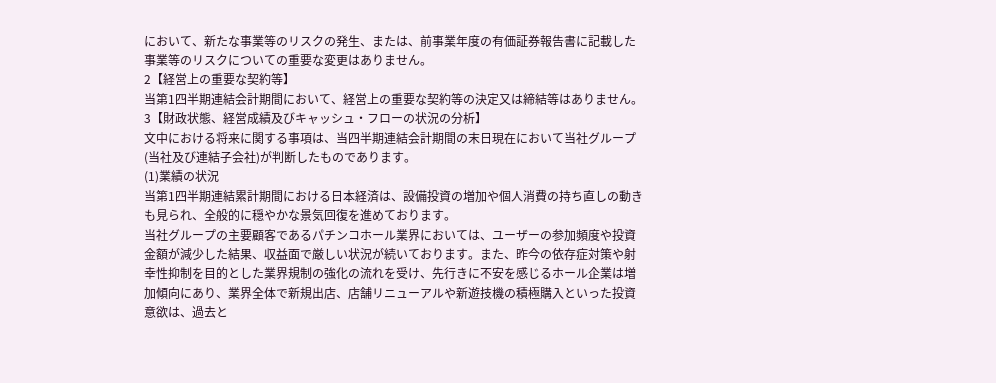において、新たな事業等のリスクの発生、または、前事業年度の有価証券報告書に記載した事業等のリスクについての重要な変更はありません。
2【経営上の重要な契約等】
当第1四半期連結会計期間において、経営上の重要な契約等の決定又は締結等はありません。
3【財政状態、経営成績及びキャッシュ・フローの状況の分析】
文中における将来に関する事項は、当四半期連結会計期間の末日現在において当社グループ(当社及び連結子会社)が判断したものであります。
(1)業績の状況
当第1四半期連結累計期間における日本経済は、設備投資の増加や個人消費の持ち直しの動きも見られ、全般的に穏やかな景気回復を進めております。
当社グループの主要顧客であるパチンコホール業界においては、ユーザーの参加頻度や投資金額が減少した結果、収益面で厳しい状況が続いております。また、昨今の依存症対策や射幸性抑制を目的とした業界規制の強化の流れを受け、先行きに不安を感じるホール企業は増加傾向にあり、業界全体で新規出店、店舗リニューアルや新遊技機の積極購入といった投資意欲は、過去と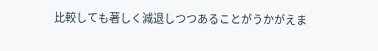比較しても著しく減退しつつあることがうかがえま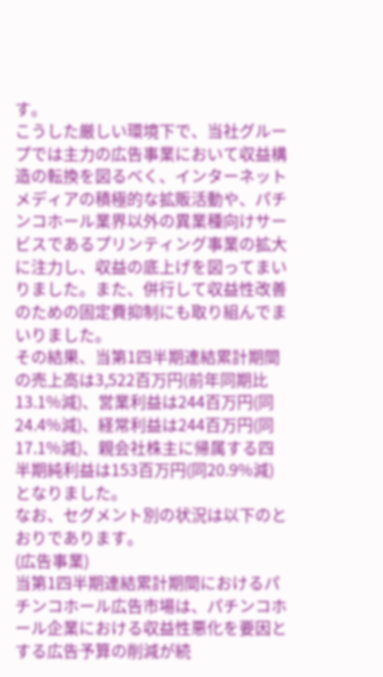す。
こうした厳しい環境下で、当社グループでは主力の広告事業において収益構造の転換を図るべく、インターネットメディアの積極的な拡販活動や、パチンコホール業界以外の異業種向けサービスであるプリンティング事業の拡大に注力し、収益の底上げを図ってまいりました。また、併行して収益性改善のための固定費抑制にも取り組んでまいりました。
その結果、当第1四半期連結累計期間の売上高は3,522百万円(前年同期比13.1%減)、営業利益は244百万円(同24.4%減)、経常利益は244百万円(同17.1%減)、親会社株主に帰属する四半期純利益は153百万円(同20.9%減)となりました。
なお、セグメント別の状況は以下のとおりであります。
(広告事業)
当第1四半期連結累計期間におけるパチンコホール広告市場は、パチンコホール企業における収益性悪化を要因とする広告予算の削減が続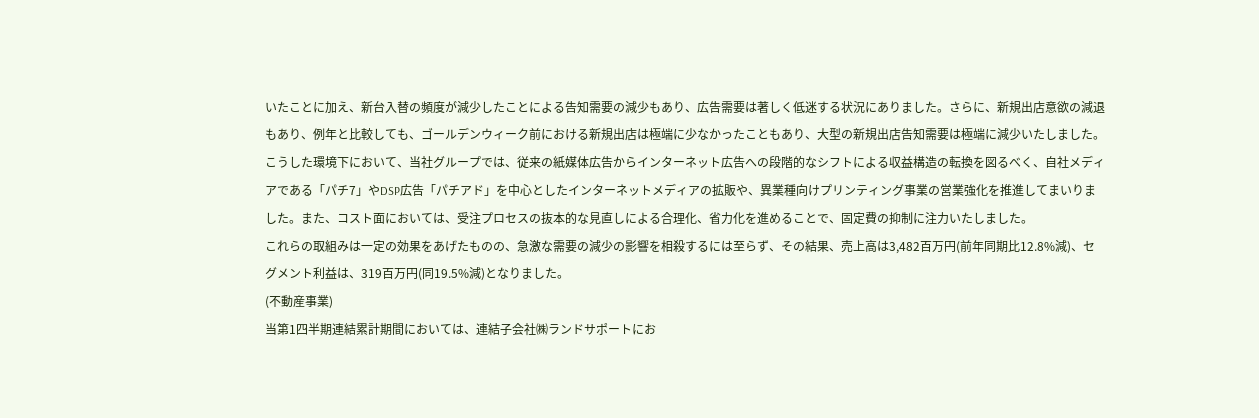いたことに加え、新台入替の頻度が減少したことによる告知需要の減少もあり、広告需要は著しく低迷する状況にありました。さらに、新規出店意欲の減退もあり、例年と比較しても、ゴールデンウィーク前における新規出店は極端に少なかったこともあり、大型の新規出店告知需要は極端に減少いたしました。
こうした環境下において、当社グループでは、従来の紙媒体広告からインターネット広告への段階的なシフトによる収益構造の転換を図るべく、自社メディアである「パチ7」やDSP広告「パチアド」を中心としたインターネットメディアの拡販や、異業種向けプリンティング事業の営業強化を推進してまいりました。また、コスト面においては、受注プロセスの抜本的な見直しによる合理化、省力化を進めることで、固定費の抑制に注力いたしました。
これらの取組みは一定の効果をあげたものの、急激な需要の減少の影響を相殺するには至らず、その結果、売上高は3,482百万円(前年同期比12.8%減)、セグメント利益は、319百万円(同19.5%減)となりました。
(不動産事業)
当第1四半期連結累計期間においては、連結子会社㈱ランドサポートにお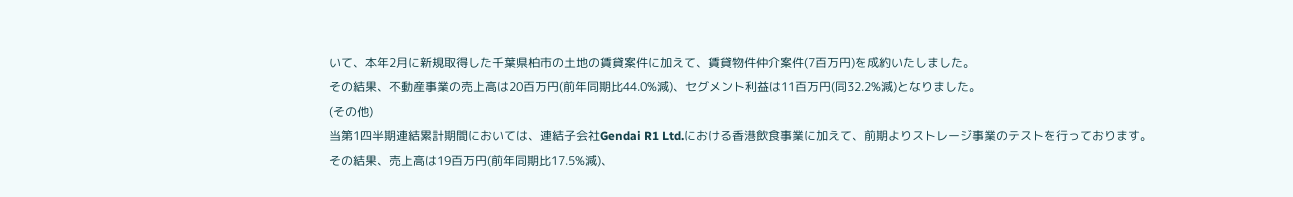いて、本年2月に新規取得した千葉県柏市の土地の賃貸案件に加えて、賃貸物件仲介案件(7百万円)を成約いたしました。
その結果、不動産事業の売上高は20百万円(前年同期比44.0%減)、セグメント利益は11百万円(同32.2%減)となりました。
(その他)
当第1四半期連結累計期間においては、連結子会社Gendai R1 Ltd.における香港飲食事業に加えて、前期よりストレージ事業のテストを行っております。
その結果、売上高は19百万円(前年同期比17.5%減)、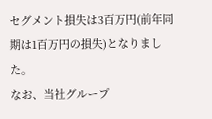セグメント損失は3百万円(前年同期は1百万円の損失)となりました。
なお、当社グループ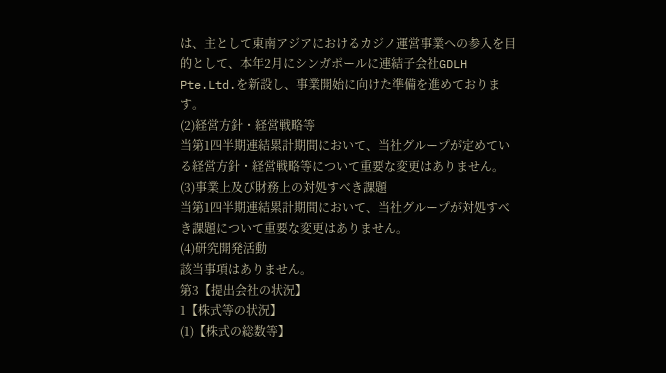は、主として東南アジアにおけるカジノ運営事業への参入を目的として、本年2月にシンガポールに連結子会社GDLH Pte.Ltd.を新設し、事業開始に向けた準備を進めております。
(2)経営方針・経営戦略等
当第1四半期連結累計期間において、当社グループが定めている経営方針・経営戦略等について重要な変更はありません。
(3)事業上及び財務上の対処すべき課題
当第1四半期連結累計期間において、当社グループが対処すべき課題について重要な変更はありません。
(4)研究開発活動
該当事項はありません。
第3【提出会社の状況】
1【株式等の状況】
(1)【株式の総数等】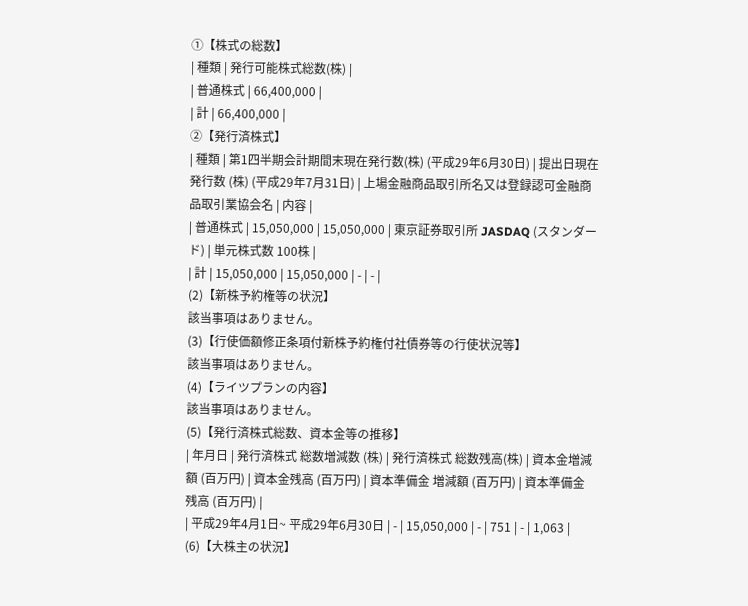①【株式の総数】
| 種類 | 発行可能株式総数(株) |
| 普通株式 | 66,400,000 |
| 計 | 66,400,000 |
②【発行済株式】
| 種類 | 第1四半期会計期間末現在発行数(株) (平成29年6月30日) | 提出日現在発行数 (株) (平成29年7月31日) | 上場金融商品取引所名又は登録認可金融商品取引業協会名 | 内容 |
| 普通株式 | 15,050,000 | 15,050,000 | 東京証券取引所 JASDAQ (スタンダード) | 単元株式数 100株 |
| 計 | 15,050,000 | 15,050,000 | - | - |
(2)【新株予約権等の状況】
該当事項はありません。
(3)【行使価額修正条項付新株予約権付社債券等の行使状況等】
該当事項はありません。
(4)【ライツプランの内容】
該当事項はありません。
(5)【発行済株式総数、資本金等の推移】
| 年月日 | 発行済株式 総数増減数 (株) | 発行済株式 総数残高(株) | 資本金増減額 (百万円) | 資本金残高 (百万円) | 資本準備金 増減額 (百万円) | 資本準備金 残高 (百万円) |
| 平成29年4月1日~ 平成29年6月30日 | - | 15,050,000 | - | 751 | - | 1,063 |
(6)【大株主の状況】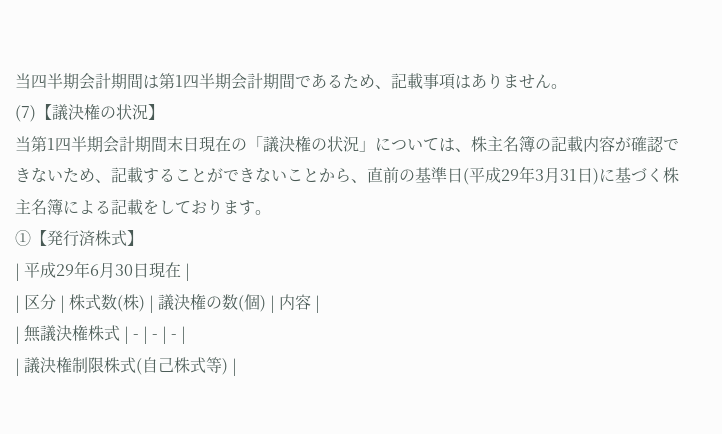当四半期会計期間は第1四半期会計期間であるため、記載事項はありません。
(7)【議決権の状況】
当第1四半期会計期間末日現在の「議決権の状況」については、株主名簿の記載内容が確認できないため、記載することができないことから、直前の基準日(平成29年3月31日)に基づく株主名簿による記載をしております。
①【発行済株式】
| 平成29年6月30日現在 |
| 区分 | 株式数(株) | 議決権の数(個) | 内容 |
| 無議決権株式 | - | - | - |
| 議決権制限株式(自己株式等) |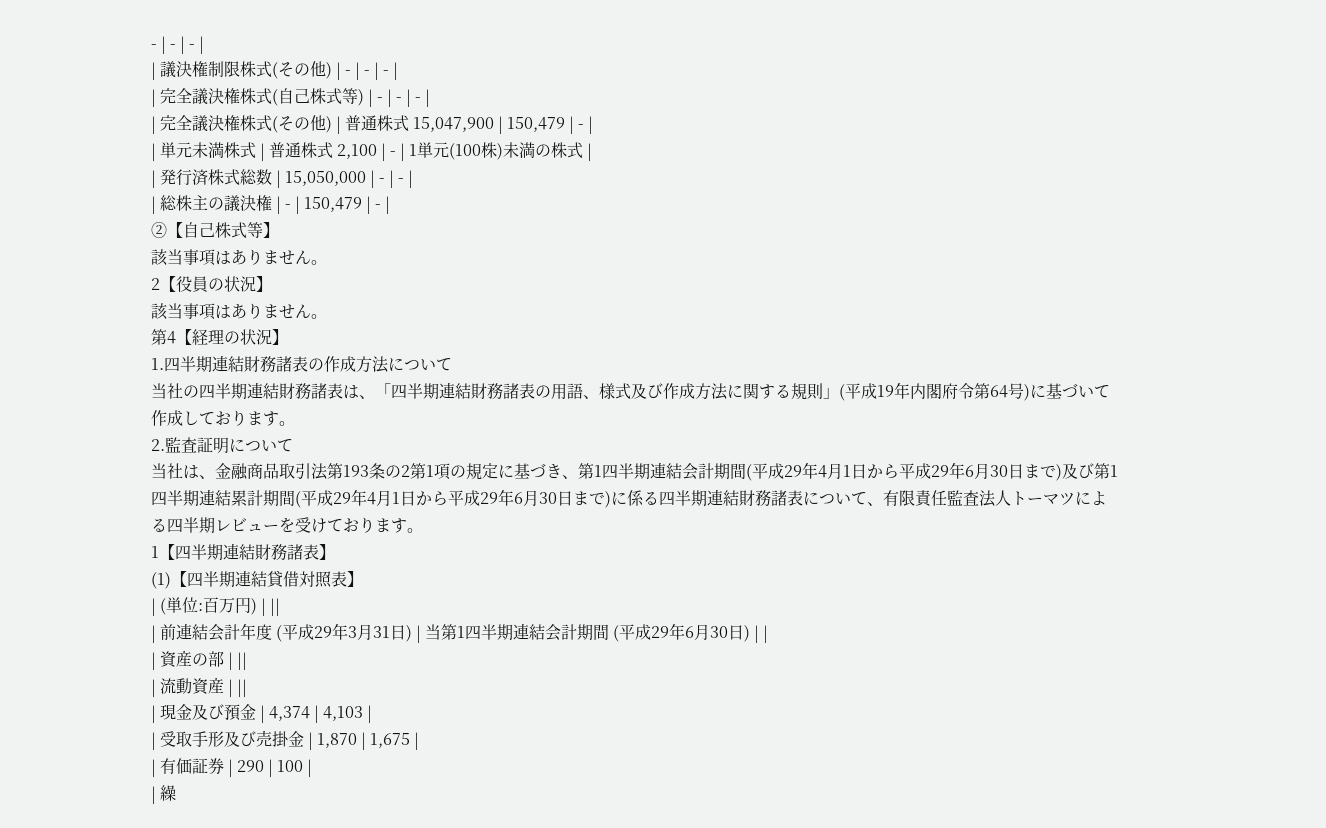- | - | - |
| 議決権制限株式(その他) | - | - | - |
| 完全議決権株式(自己株式等) | - | - | - |
| 完全議決権株式(その他) | 普通株式 15,047,900 | 150,479 | - |
| 単元未満株式 | 普通株式 2,100 | - | 1単元(100株)未満の株式 |
| 発行済株式総数 | 15,050,000 | - | - |
| 総株主の議決権 | - | 150,479 | - |
②【自己株式等】
該当事項はありません。
2【役員の状況】
該当事項はありません。
第4【経理の状況】
1.四半期連結財務諸表の作成方法について
当社の四半期連結財務諸表は、「四半期連結財務諸表の用語、様式及び作成方法に関する規則」(平成19年内閣府令第64号)に基づいて作成しております。
2.監査証明について
当社は、金融商品取引法第193条の2第1項の規定に基づき、第1四半期連結会計期間(平成29年4月1日から平成29年6月30日まで)及び第1四半期連結累計期間(平成29年4月1日から平成29年6月30日まで)に係る四半期連結財務諸表について、有限責任監査法人トーマツによる四半期レビューを受けております。
1【四半期連結財務諸表】
(1)【四半期連結貸借対照表】
| (単位:百万円) | ||
| 前連結会計年度 (平成29年3月31日) | 当第1四半期連結会計期間 (平成29年6月30日) | |
| 資産の部 | ||
| 流動資産 | ||
| 現金及び預金 | 4,374 | 4,103 |
| 受取手形及び売掛金 | 1,870 | 1,675 |
| 有価証券 | 290 | 100 |
| 繰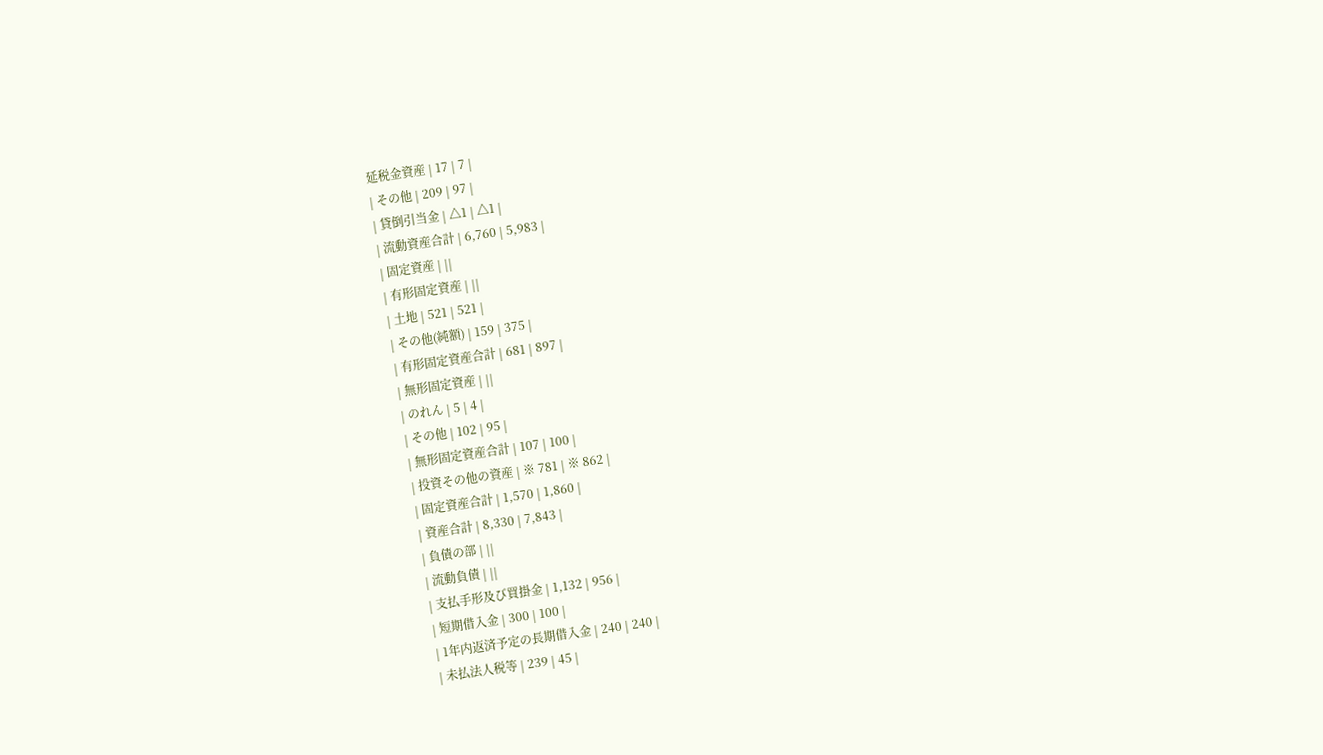延税金資産 | 17 | 7 |
| その他 | 209 | 97 |
| 貸倒引当金 | △1 | △1 |
| 流動資産合計 | 6,760 | 5,983 |
| 固定資産 | ||
| 有形固定資産 | ||
| 土地 | 521 | 521 |
| その他(純額) | 159 | 375 |
| 有形固定資産合計 | 681 | 897 |
| 無形固定資産 | ||
| のれん | 5 | 4 |
| その他 | 102 | 95 |
| 無形固定資産合計 | 107 | 100 |
| 投資その他の資産 | ※ 781 | ※ 862 |
| 固定資産合計 | 1,570 | 1,860 |
| 資産合計 | 8,330 | 7,843 |
| 負債の部 | ||
| 流動負債 | ||
| 支払手形及び買掛金 | 1,132 | 956 |
| 短期借入金 | 300 | 100 |
| 1年内返済予定の長期借入金 | 240 | 240 |
| 未払法人税等 | 239 | 45 |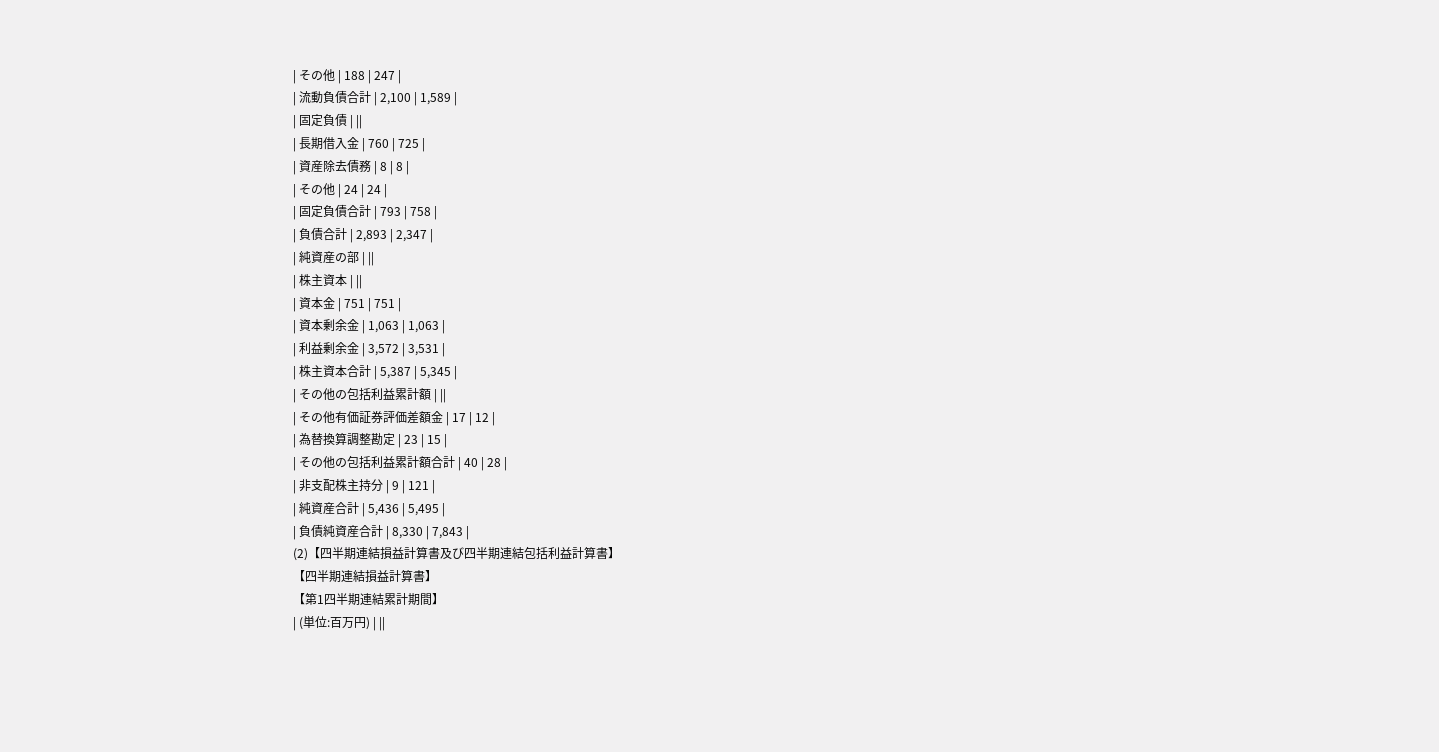| その他 | 188 | 247 |
| 流動負債合計 | 2,100 | 1,589 |
| 固定負債 | ||
| 長期借入金 | 760 | 725 |
| 資産除去債務 | 8 | 8 |
| その他 | 24 | 24 |
| 固定負債合計 | 793 | 758 |
| 負債合計 | 2,893 | 2,347 |
| 純資産の部 | ||
| 株主資本 | ||
| 資本金 | 751 | 751 |
| 資本剰余金 | 1,063 | 1,063 |
| 利益剰余金 | 3,572 | 3,531 |
| 株主資本合計 | 5,387 | 5,345 |
| その他の包括利益累計額 | ||
| その他有価証券評価差額金 | 17 | 12 |
| 為替換算調整勘定 | 23 | 15 |
| その他の包括利益累計額合計 | 40 | 28 |
| 非支配株主持分 | 9 | 121 |
| 純資産合計 | 5,436 | 5,495 |
| 負債純資産合計 | 8,330 | 7,843 |
(2)【四半期連結損益計算書及び四半期連結包括利益計算書】
【四半期連結損益計算書】
【第1四半期連結累計期間】
| (単位:百万円) | ||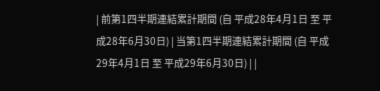| 前第1四半期連結累計期間 (自 平成28年4月1日 至 平成28年6月30日) | 当第1四半期連結累計期間 (自 平成29年4月1日 至 平成29年6月30日) | |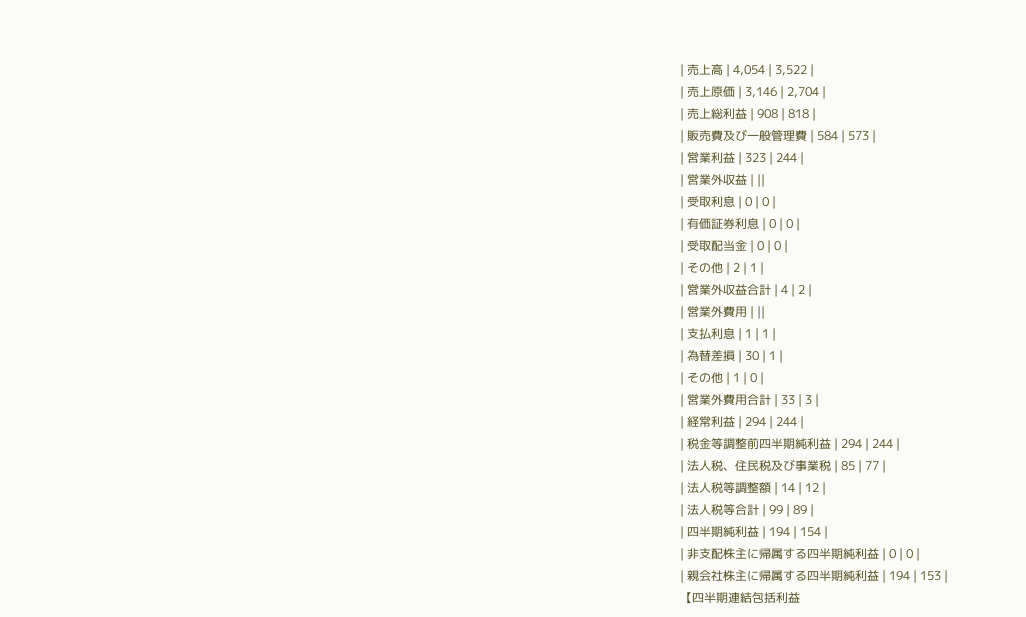| 売上高 | 4,054 | 3,522 |
| 売上原価 | 3,146 | 2,704 |
| 売上総利益 | 908 | 818 |
| 販売費及び一般管理費 | 584 | 573 |
| 営業利益 | 323 | 244 |
| 営業外収益 | ||
| 受取利息 | 0 | 0 |
| 有価証券利息 | 0 | 0 |
| 受取配当金 | 0 | 0 |
| その他 | 2 | 1 |
| 営業外収益合計 | 4 | 2 |
| 営業外費用 | ||
| 支払利息 | 1 | 1 |
| 為替差損 | 30 | 1 |
| その他 | 1 | 0 |
| 営業外費用合計 | 33 | 3 |
| 経常利益 | 294 | 244 |
| 税金等調整前四半期純利益 | 294 | 244 |
| 法人税、住民税及び事業税 | 85 | 77 |
| 法人税等調整額 | 14 | 12 |
| 法人税等合計 | 99 | 89 |
| 四半期純利益 | 194 | 154 |
| 非支配株主に帰属する四半期純利益 | 0 | 0 |
| 親会社株主に帰属する四半期純利益 | 194 | 153 |
【四半期連結包括利益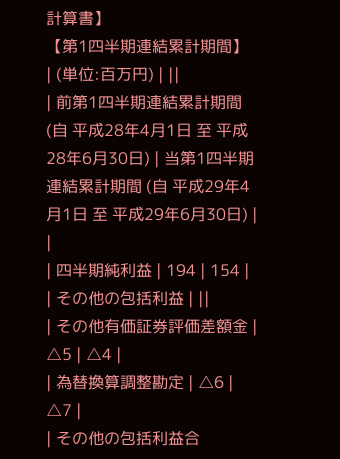計算書】
【第1四半期連結累計期間】
| (単位:百万円) | ||
| 前第1四半期連結累計期間 (自 平成28年4月1日 至 平成28年6月30日) | 当第1四半期連結累計期間 (自 平成29年4月1日 至 平成29年6月30日) | |
| 四半期純利益 | 194 | 154 |
| その他の包括利益 | ||
| その他有価証券評価差額金 | △5 | △4 |
| 為替換算調整勘定 | △6 | △7 |
| その他の包括利益合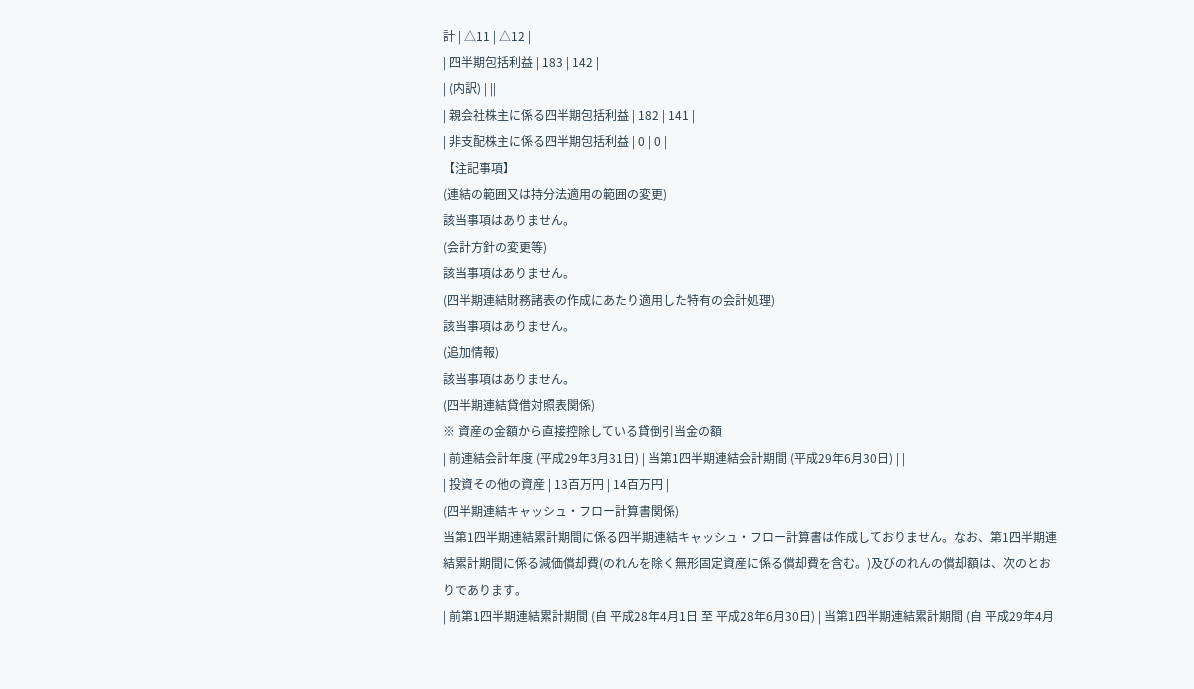計 | △11 | △12 |
| 四半期包括利益 | 183 | 142 |
| (内訳) | ||
| 親会社株主に係る四半期包括利益 | 182 | 141 |
| 非支配株主に係る四半期包括利益 | 0 | 0 |
【注記事項】
(連結の範囲又は持分法適用の範囲の変更)
該当事項はありません。
(会計方針の変更等)
該当事項はありません。
(四半期連結財務諸表の作成にあたり適用した特有の会計処理)
該当事項はありません。
(追加情報)
該当事項はありません。
(四半期連結貸借対照表関係)
※ 資産の金額から直接控除している貸倒引当金の額
| 前連結会計年度 (平成29年3月31日) | 当第1四半期連結会計期間 (平成29年6月30日) | |
| 投資その他の資産 | 13百万円 | 14百万円 |
(四半期連結キャッシュ・フロー計算書関係)
当第1四半期連結累計期間に係る四半期連結キャッシュ・フロー計算書は作成しておりません。なお、第1四半期連結累計期間に係る減価償却費(のれんを除く無形固定資産に係る償却費を含む。)及びのれんの償却額は、次のとおりであります。
| 前第1四半期連結累計期間 (自 平成28年4月1日 至 平成28年6月30日) | 当第1四半期連結累計期間 (自 平成29年4月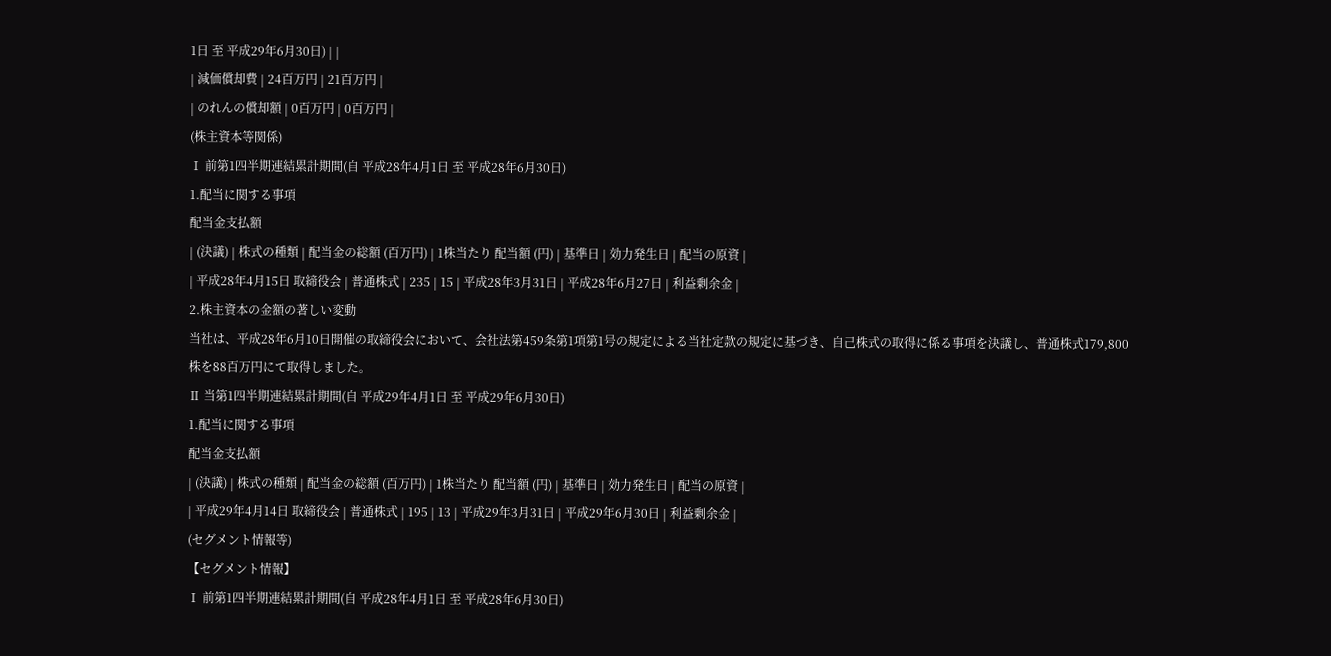1日 至 平成29年6月30日) | |
| 減価償却費 | 24百万円 | 21百万円 |
| のれんの償却額 | 0百万円 | 0百万円 |
(株主資本等関係)
Ⅰ 前第1四半期連結累計期間(自 平成28年4月1日 至 平成28年6月30日)
1.配当に関する事項
配当金支払額
| (決議) | 株式の種類 | 配当金の総額 (百万円) | 1株当たり 配当額 (円) | 基準日 | 効力発生日 | 配当の原資 |
| 平成28年4月15日 取締役会 | 普通株式 | 235 | 15 | 平成28年3月31日 | 平成28年6月27日 | 利益剰余金 |
2.株主資本の金額の著しい変動
当社は、平成28年6月10日開催の取締役会において、会社法第459条第1項第1号の規定による当社定款の規定に基づき、自己株式の取得に係る事項を決議し、普通株式179,800株を88百万円にて取得しました。
Ⅱ 当第1四半期連結累計期間(自 平成29年4月1日 至 平成29年6月30日)
1.配当に関する事項
配当金支払額
| (決議) | 株式の種類 | 配当金の総額 (百万円) | 1株当たり 配当額 (円) | 基準日 | 効力発生日 | 配当の原資 |
| 平成29年4月14日 取締役会 | 普通株式 | 195 | 13 | 平成29年3月31日 | 平成29年6月30日 | 利益剰余金 |
(セグメント情報等)
【セグメント情報】
Ⅰ 前第1四半期連結累計期間(自 平成28年4月1日 至 平成28年6月30日)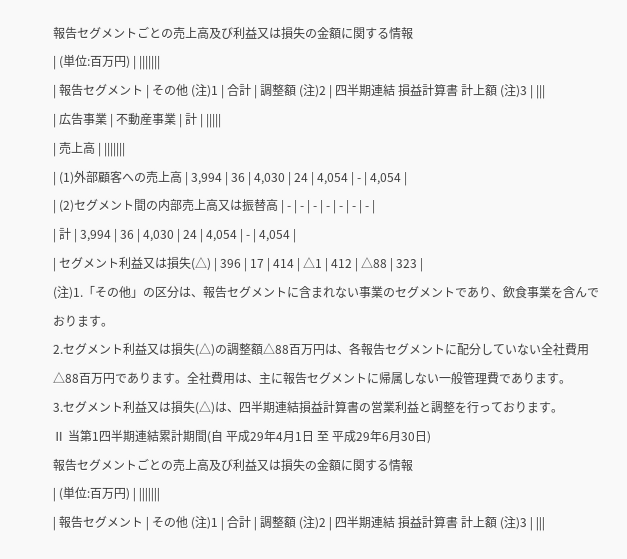報告セグメントごとの売上高及び利益又は損失の金額に関する情報
| (単位:百万円) | |||||||
| 報告セグメント | その他 (注)1 | 合計 | 調整額 (注)2 | 四半期連結 損益計算書 計上額 (注)3 | |||
| 広告事業 | 不動産事業 | 計 | |||||
| 売上高 | |||||||
| (1)外部顧客への売上高 | 3,994 | 36 | 4,030 | 24 | 4,054 | - | 4,054 |
| (2)セグメント間の内部売上高又は振替高 | - | - | - | - | - | - | - |
| 計 | 3,994 | 36 | 4,030 | 24 | 4,054 | - | 4,054 |
| セグメント利益又は損失(△) | 396 | 17 | 414 | △1 | 412 | △88 | 323 |
(注)1.「その他」の区分は、報告セグメントに含まれない事業のセグメントであり、飲食事業を含んでおります。
2.セグメント利益又は損失(△)の調整額△88百万円は、各報告セグメントに配分していない全社費用△88百万円であります。全社費用は、主に報告セグメントに帰属しない一般管理費であります。
3.セグメント利益又は損失(△)は、四半期連結損益計算書の営業利益と調整を行っております。
Ⅱ 当第1四半期連結累計期間(自 平成29年4月1日 至 平成29年6月30日)
報告セグメントごとの売上高及び利益又は損失の金額に関する情報
| (単位:百万円) | |||||||
| 報告セグメント | その他 (注)1 | 合計 | 調整額 (注)2 | 四半期連結 損益計算書 計上額 (注)3 | |||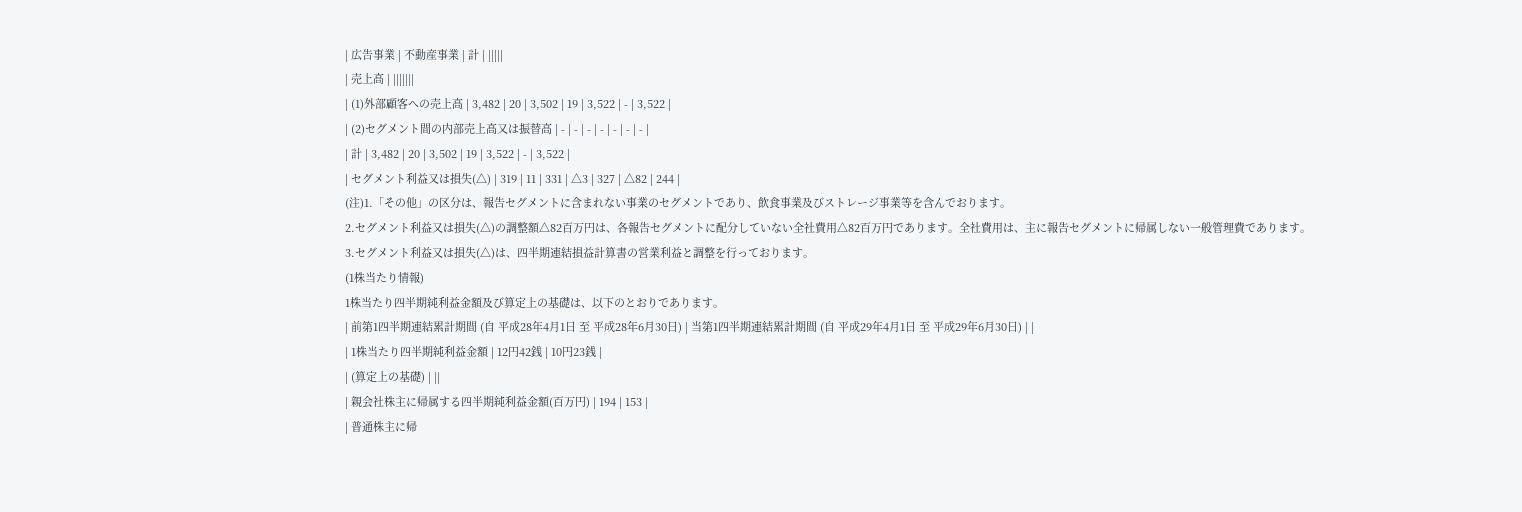| 広告事業 | 不動産事業 | 計 | |||||
| 売上高 | |||||||
| (1)外部顧客への売上高 | 3,482 | 20 | 3,502 | 19 | 3,522 | - | 3,522 |
| (2)セグメント間の内部売上高又は振替高 | - | - | - | - | - | - | - |
| 計 | 3,482 | 20 | 3,502 | 19 | 3,522 | - | 3,522 |
| セグメント利益又は損失(△) | 319 | 11 | 331 | △3 | 327 | △82 | 244 |
(注)1.「その他」の区分は、報告セグメントに含まれない事業のセグメントであり、飲食事業及びストレージ事業等を含んでおります。
2.セグメント利益又は損失(△)の調整額△82百万円は、各報告セグメントに配分していない全社費用△82百万円であります。全社費用は、主に報告セグメントに帰属しない一般管理費であります。
3.セグメント利益又は損失(△)は、四半期連結損益計算書の営業利益と調整を行っております。
(1株当たり情報)
1株当たり四半期純利益金額及び算定上の基礎は、以下のとおりであります。
| 前第1四半期連結累計期間 (自 平成28年4月1日 至 平成28年6月30日) | 当第1四半期連結累計期間 (自 平成29年4月1日 至 平成29年6月30日) | |
| 1株当たり四半期純利益金額 | 12円42銭 | 10円23銭 |
| (算定上の基礎) | ||
| 親会社株主に帰属する四半期純利益金額(百万円) | 194 | 153 |
| 普通株主に帰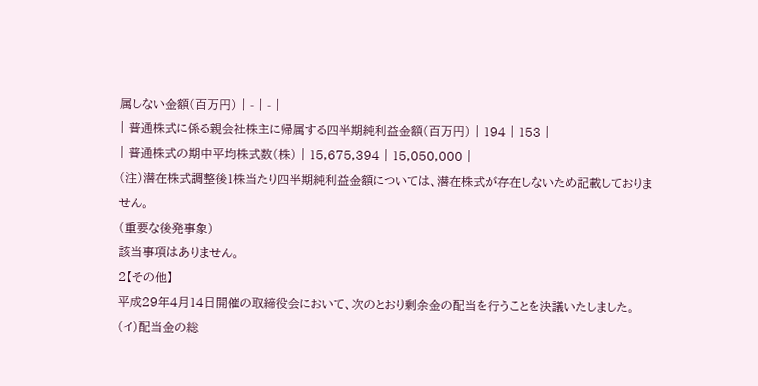属しない金額(百万円) | - | - |
| 普通株式に係る親会社株主に帰属する四半期純利益金額(百万円) | 194 | 153 |
| 普通株式の期中平均株式数(株) | 15,675,394 | 15,050,000 |
(注)潜在株式調整後1株当たり四半期純利益金額については、潜在株式が存在しないため記載しておりません。
(重要な後発事象)
該当事項はありません。
2【その他】
平成29年4月14日開催の取締役会において、次のとおり剰余金の配当を行うことを決議いたしました。
(イ)配当金の総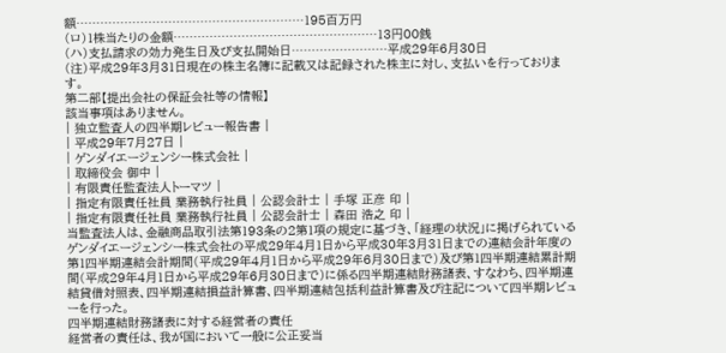額…………………………………………………195百万円
(ロ)1株当たりの金額……………………………………………13円00銭
(ハ)支払請求の効力発生日及び支払開始日……………………平成29年6月30日
(注)平成29年3月31日現在の株主名簿に記載又は記録された株主に対し、支払いを行っております。
第二部【提出会社の保証会社等の情報】
該当事項はありません。
| 独立監査人の四半期レビュー報告書 |
| 平成29年7月27日 |
| ゲンダイエージェンシー株式会社 |
| 取締役会 御中 |
| 有限責任監査法人トーマツ |
| 指定有限責任社員 業務執行社員 | 公認会計士 | 手塚 正彦 印 |
| 指定有限責任社員 業務執行社員 | 公認会計士 | 森田 浩之 印 |
当監査法人は、金融商品取引法第193条の2第1項の規定に基づき、「経理の状況」に掲げられているゲンダイエージェンシー株式会社の平成29年4月1日から平成30年3月31日までの連結会計年度の第1四半期連結会計期間(平成29年4月1日から平成29年6月30日まで)及び第1四半期連結累計期間(平成29年4月1日から平成29年6月30日まで)に係る四半期連結財務諸表、すなわち、四半期連結貸借対照表、四半期連結損益計算書、四半期連結包括利益計算書及び注記について四半期レビューを行った。
四半期連結財務諸表に対する経営者の責任
経営者の責任は、我が国において一般に公正妥当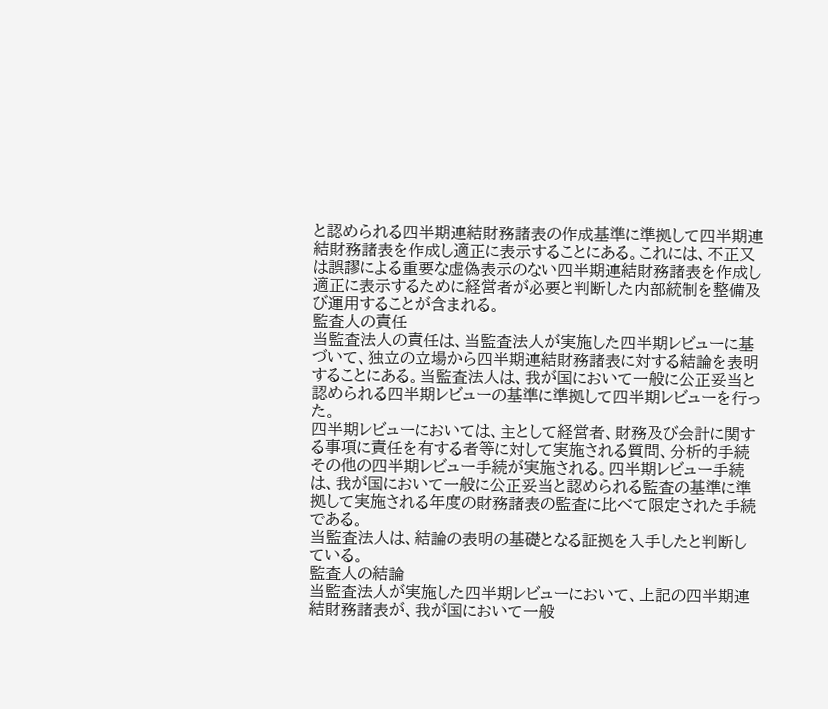と認められる四半期連結財務諸表の作成基準に準拠して四半期連結財務諸表を作成し適正に表示することにある。これには、不正又は誤謬による重要な虚偽表示のない四半期連結財務諸表を作成し適正に表示するために経営者が必要と判断した内部統制を整備及び運用することが含まれる。
監査人の責任
当監査法人の責任は、当監査法人が実施した四半期レビューに基づいて、独立の立場から四半期連結財務諸表に対する結論を表明することにある。当監査法人は、我が国において一般に公正妥当と認められる四半期レビューの基準に準拠して四半期レビューを行った。
四半期レビューにおいては、主として経営者、財務及び会計に関する事項に責任を有する者等に対して実施される質問、分析的手続その他の四半期レビュー手続が実施される。四半期レビュー手続は、我が国において一般に公正妥当と認められる監査の基準に準拠して実施される年度の財務諸表の監査に比べて限定された手続である。
当監査法人は、結論の表明の基礎となる証拠を入手したと判断している。
監査人の結論
当監査法人が実施した四半期レビューにおいて、上記の四半期連結財務諸表が、我が国において一般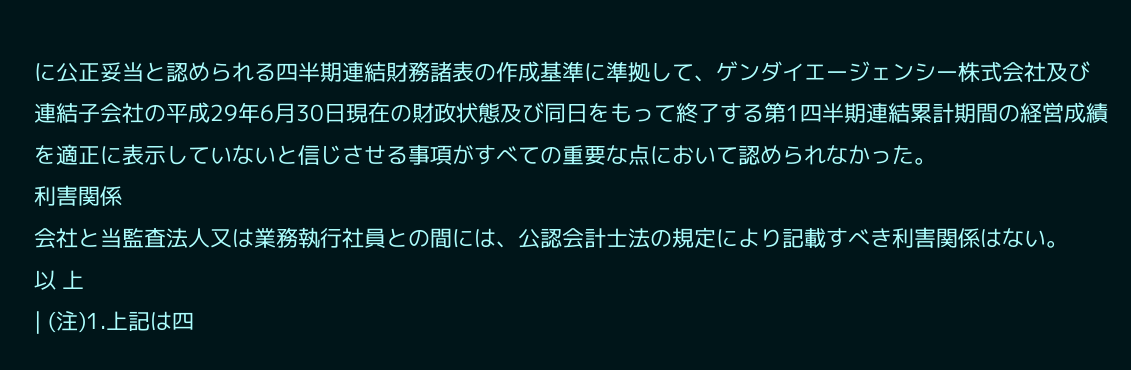に公正妥当と認められる四半期連結財務諸表の作成基準に準拠して、ゲンダイエージェンシー株式会社及び連結子会社の平成29年6月30日現在の財政状態及び同日をもって終了する第1四半期連結累計期間の経営成績を適正に表示していないと信じさせる事項がすべての重要な点において認められなかった。
利害関係
会社と当監査法人又は業務執行社員との間には、公認会計士法の規定により記載すべき利害関係はない。
以 上
| (注)1.上記は四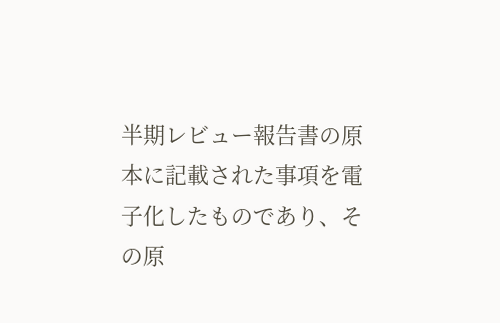半期レビュー報告書の原本に記載された事項を電子化したものであり、その原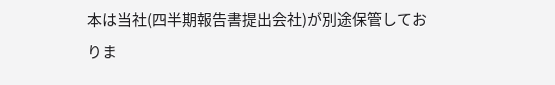本は当社(四半期報告書提出会社)が別途保管しておりま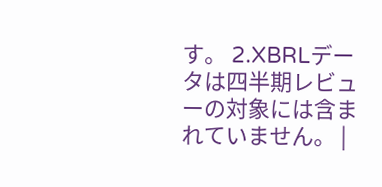す。 2.XBRLデータは四半期レビューの対象には含まれていません。 |